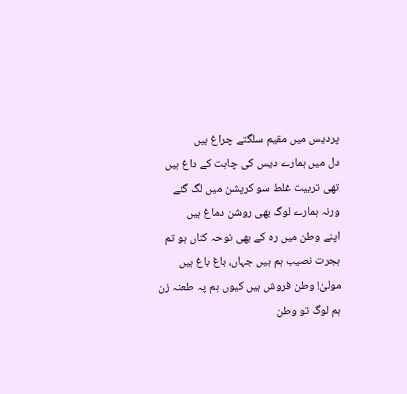پردیس میں مقیم سلگتے چراغ ہیں
دل میں ہمارے دیس کی چاہت کے داغ ہیں
تھی تربیت غلط سو کرپشن میں لگ گئے
ورنہ ہمارے لوگ بھی روشن دماغ ہیں
اپنے وطن میں رہ کے بھی نوحہ کناں ہو تم
ہجرت نصیب ہم ہیں جہاں، باغ باغ ہیں
مولیٰ! وطن فروش ہیں کیوں ہم پہ طعنہ زن
ہم لوگ تو وطن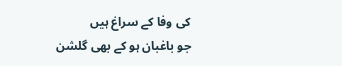کی وفا کے سراغ ہیں
جو باغبان ہو کے بھی گلشن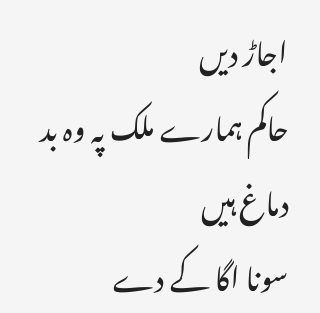اجاڑ دیں
حاکم ہمارے ملک پہ وہ بد دماغ ہیں
سونا اگا کے دے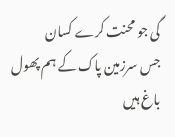گی جو محنت کرے کسان
جس سرزمین پاک کے ہم پھول باغ ہیں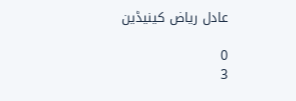عادل ریاض کینیڈین

0
3